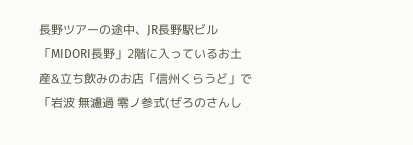長野ツアーの途中、JR長野駅ビル「MIDORI長野」2階に入っているお土産&立ち飲みのお店「信州くらうど」で「岩波 無濾過 零ノ参式(ぜろのさんし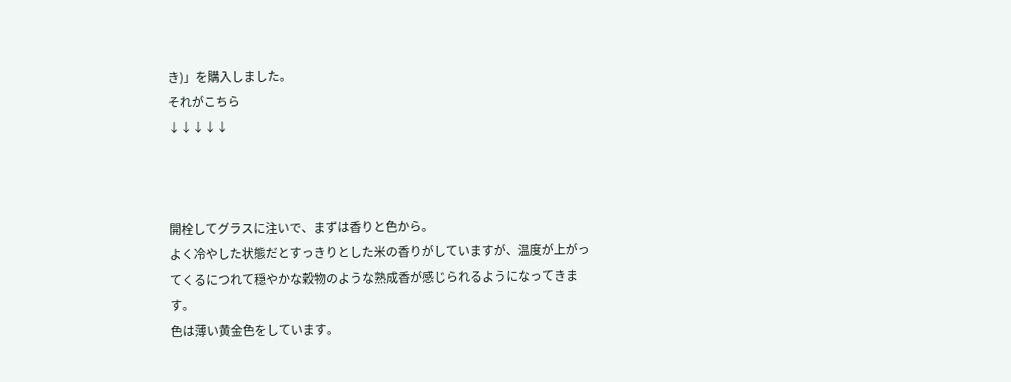き)」を購入しました。
それがこちら
↓↓↓↓↓



開栓してグラスに注いで、まずは香りと色から。
よく冷やした状態だとすっきりとした米の香りがしていますが、温度が上がってくるにつれて穏やかな穀物のような熟成香が感じられるようになってきます。
色は薄い黄金色をしています。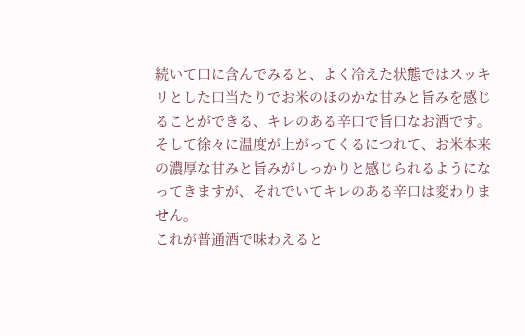続いて口に含んでみると、よく冷えた状態ではスッキリとした口当たりでお米のほのかな甘みと旨みを感じることができる、キレのある辛口で旨口なお酒です。
そして徐々に温度が上がってくるにつれて、お米本来の濃厚な甘みと旨みがしっかりと感じられるようになってきますが、それでいてキレのある辛口は変わりません。
これが普通酒で味わえると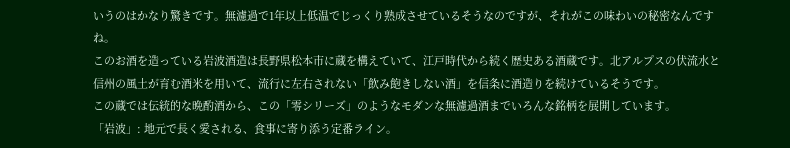いうのはかなり驚きです。無濾過で1年以上低温でじっくり熟成させているそうなのですが、それがこの味わいの秘密なんですね。
このお酒を造っている岩波酒造は長野県松本市に蔵を構えていて、江戸時代から続く歴史ある酒蔵です。北アルプスの伏流水と信州の風土が育む酒米を用いて、流行に左右されない「飲み飽きしない酒」を信条に酒造りを続けているそうです。
この蔵では伝統的な晩酌酒から、この「零シリーズ」のようなモダンな無濾過酒までいろんな銘柄を展開しています。
「岩波」: 地元で長く愛される、食事に寄り添う定番ライン。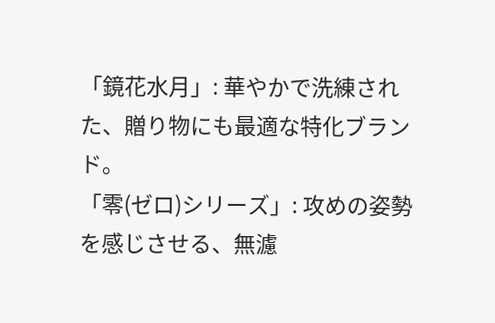「鏡花水月」: 華やかで洗練された、贈り物にも最適な特化ブランド。
「零(ゼロ)シリーズ」: 攻めの姿勢を感じさせる、無濾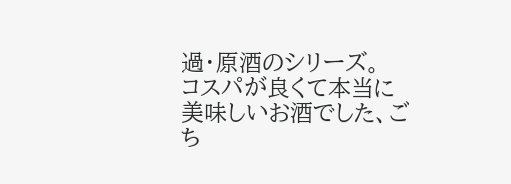過・原酒のシリーズ。
コスパが良くて本当に美味しいお酒でした、ごち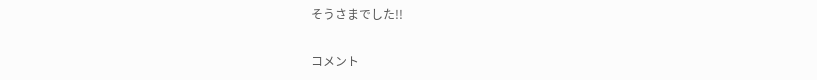そうさまでした!!

コメント